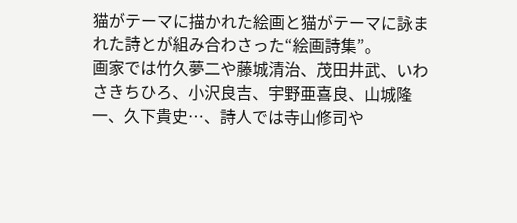猫がテーマに描かれた絵画と猫がテーマに詠まれた詩とが組み合わさった“絵画詩集”。
画家では竹久夢二や藤城清治、茂田井武、いわさきちひろ、小沢良吉、宇野亜喜良、山城隆一、久下貴史…、詩人では寺山修司や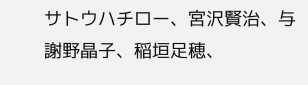サトウハチロー、宮沢賢治、与謝野晶子、稲垣足穂、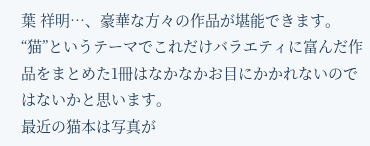葉 祥明…、豪華な方々の作品が堪能できます。
“猫”というテーマでこれだけバラエティに富んだ作品をまとめた1冊はなかなかお目にかかれないのではないかと思います。
最近の猫本は写真が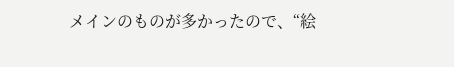メインのものが多かったので、“絵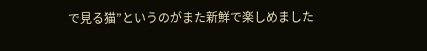で見る猫”というのがまた新鮮で楽しめました